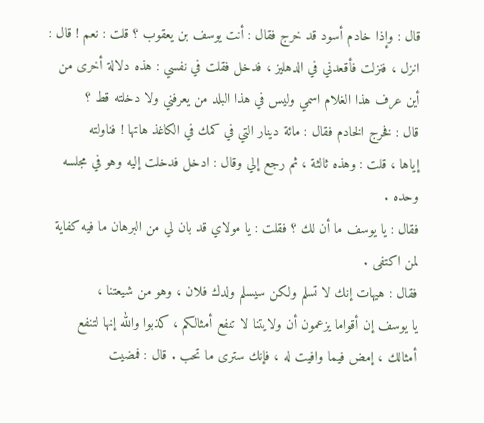قال : وإذا خادم أسود قد خرج فقال : أنت يوسف بن يعقوب ؟ قلت : نعم ! قال :
انزل ، فنزلت فأقعدني في الدهليز ، فدخل فقلت في نفسي : هذه دلالة أخرى من
أين عرف هذا الغلام اسمي وليس في هذا البلد من يعرفني ولا دخلته قط ؟
قال : فخرج الخادم فقال : مائة دينار التي في كمك في الكاغذ هاتها ! فناولته
إياها ، قلت : وهذه ثالثة ، ثم رجع إلي وقال : ادخل فدخلت إليه وهو في مجلسه
وحده .
فقال : يا يوسف ما أن لك ؟ فقلت : يا مولاي قد بان لي من البرهان ما فيه كفاية
لمن اكتفى .
فقال : هيهات إنك لا تسلم ولكن سيسلم ولدك فلان ، وهو من شيعتنا ،
يا يوسف إن أقواما يزعمون أن ولايتنا لا تنفع أمثالكم ، كذبوا والله إنها لتنفع
أمثالك ، إمض فيما وافيت له ، فإنك سترى ما تحب . قال : فمضيت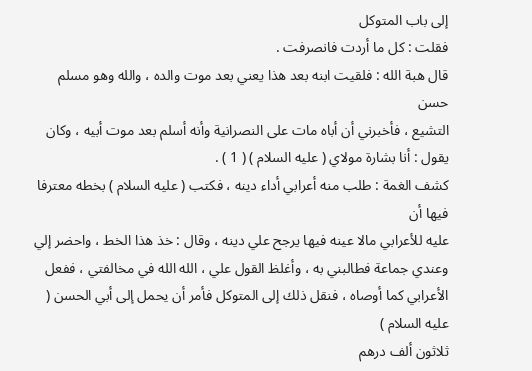إلى باب المتوكل
فقلت : كل ما أردت فانصرفت .
قال هبة الله : فلقيت ابنه بعد هذا يعني بعد موت والده ، والله وهو مسلم حسن
التشيع ، فأخبرني أن أباه مات على النصرانية وأنه أسلم بعد موت أبيه ، وكان
يقول : أنا بشارة مولاي ( عليه السلام ) ( 1 ) .
كشف الغمة : طلب منه أعرابي أداء دينه ، فكتب ( عليه السلام ) بخطه معترفا فيها أن
عليه للأعرابي مالا عينه فيها يرجح علي دينه ، وقال : خذ هذا الخط ، واحضر إلي
وعندي جماعة فطالبني به ، وأغلظ القول علي ، الله الله في مخالفتي ، ففعل
الأعرابي كما أوصاه ، فنقل ذلك إلى المتوكل فأمر أن يحمل إلى أبي الحسن ( عليه السلام )
ثلاثون ألف درهم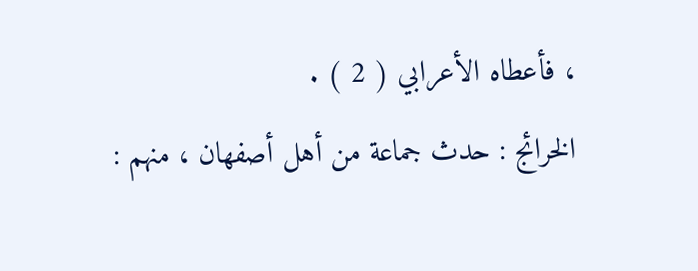، فأعطاه الأعرابي ( 2 ) .
الخرائج : حدث جماعة من أهل أصفهان ، منهم :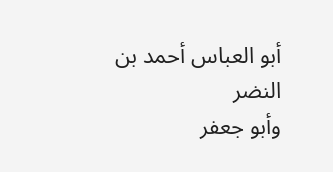أبو العباس أحمد بن النضر
وأبو جعفر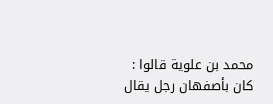محمد بن علوية قالوا : كان بأصفهان رجل يقال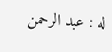له : عبد الرحمن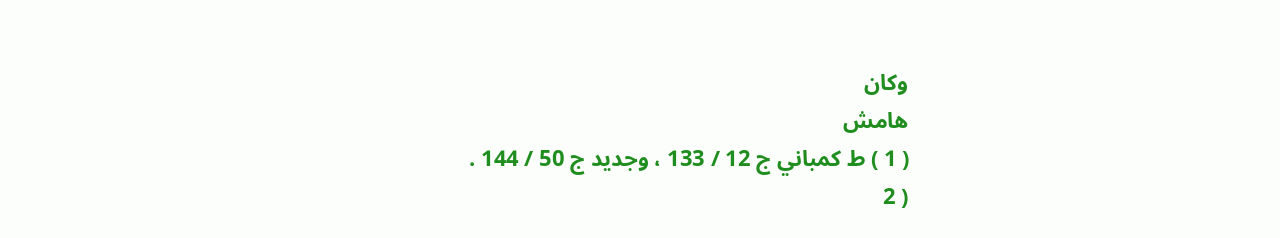وكان
هامش
( 1 ) ط كمباني ج 12 / 133 ، وجديد ج 50 / 144 .
( 2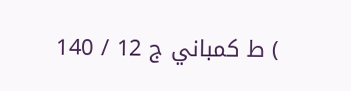) ط كمباني ج 12 / 140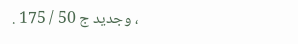، وجديد ج 50 / 175 .